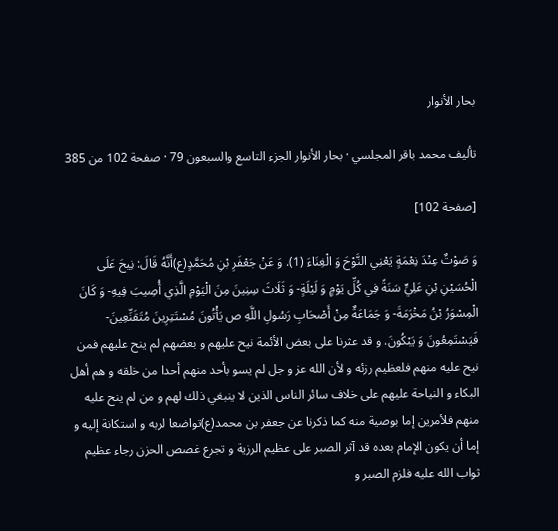بحار الأنوار

تأليف محمد باقر المجلسي · بحار الأنوار الجزء التاسع والسبعون 79 · صفحة 102 من 385

[صفحة 102]

وَ صَوْتٌ عِنْدَ نِعْمَةٍ يَعْنِي النَّوْحَ وَ الْغِنَاءَ (1). وَ عَنْ جَعْفَرِ بْنِ مُحَمَّدٍ(ع)أَنَّهُ قَالَ: نِيحَ عَلَى الْحُسَيْنِ بْنِ عَلِيٍّ سَنَةً فِي كُلِّ يَوْمٍ وَ لَيْلَةٍ- وَ ثَلَاثَ سِنِينَ مِنَ الْيَوْمِ الَّذِي أُصِيبَ فِيهِ- وَ كَانَ الْمِسْوَرُ بْنُ مَخْرَمَةَ- وَ جَمَاعَةٌ مِنْ أَصْحَابِ رَسُولِ اللَّهِ ص يَأْتُونَ مُسْتَتِرِينَ مُتَقَنِّعِينَ- فَيَسْتَمِعُونَ وَ يَبْكُونَ. و قد عثرنا على بعض الأئمة نيح عليهم و بعضهم لم ينح عليهم فمن نيح عليه منهم فلعظيم رزئه و لأن الله عز و جل لم يسو بأحد منهم أحدا من خلقه و هم أهل البكاء و النياحة عليهم على خلاف سائر الناس الذين لا ينبغي ذلك لهم و من لم ينح عليه منهم فلأمرين إما بوصية منه كما ذكرنا عن جعفر بن محمد(ع)تواضعا لربه و استكانة إليه و إما أن يكون الإمام بعده قد آثر الصبر على عظيم الرزية و تجرع غصص الحزن رجاء عظيم ثواب الله عليه فلزم الصبر و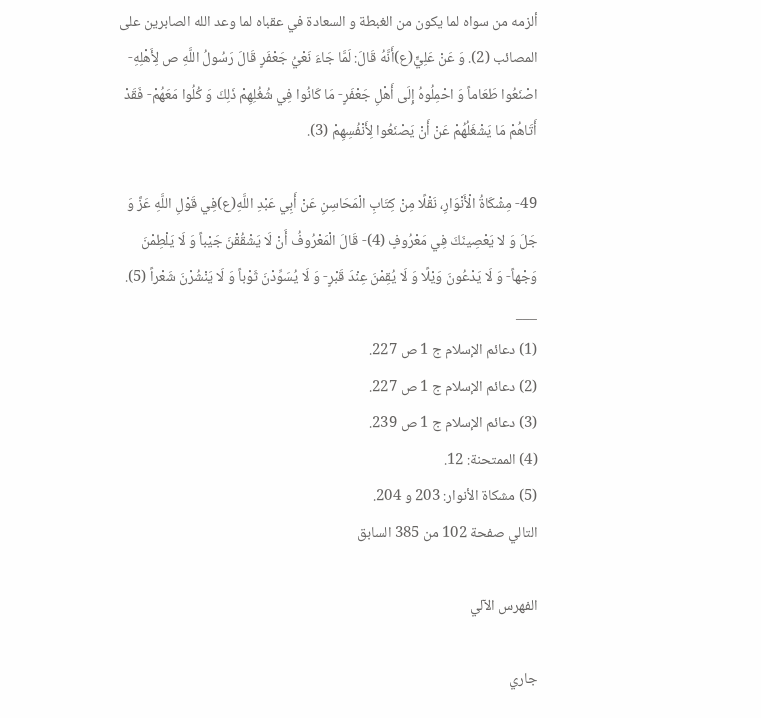ألزمه من سواه لما يكون من الغبطة و السعادة في عقباه لما وعد الله الصابرين على المصائب (2). وَ عَنْ عَلِيٍّ(ع)أَنَّهُ قَالَ: لَمَّا جَاءَ نَعْيُ جَعْفَرٍ قَالَ رَسُولُ اللَّهِ ص لِأَهْلِهِ- اصْنَعُوا طَعَاماً وَ احْمِلُوهُ إِلَى أَهْلِ جَعْفَرٍ- مَا كَانُوا فِي شُغُلِهِمْ ذَلِكَ وَ كُلُوا مَعَهُمْ- فَقَدْ أَتَاهُمْ مَا يَشْغَلُهُمْ عَنْ أَنْ يَصْنَعُوا لِأَنْفُسِهِمْ (3).

49- مِشْكَاةُ الْأَنْوَارِ، نَقْلًا مِنْ كِتَابِ الْمَحَاسِنِ عَنْ أَبِي عَبْدِ اللَّهِ(ع)فِي قَوْلِ اللَّهِ عَزَّ وَ جَلَ وَ لا يَعْصِينَكَ فِي مَعْرُوفٍ (4)- قَالَ الْمَعْرُوفُ أَنْ لَا يَشْقُقْنَ جَيْباً وَ لَا يَلْطِمْنَ وَجْهاً- وَ لَا يَدْعُونَ وَيْلًا وَ لَا يُقِمْنَ عِنْدَ قَبْرٍ- وَ لَا يُسَوِّدْنَ ثَوْباً وَ لَا يَنْشُرْنَ شَعْراً (5).
___
(1) دعائم الإسلام ج 1 ص 227.
(2) دعائم الإسلام ج 1 ص 227.
(3) دعائم الإسلام ج 1 ص 239.
(4) الممتحنة: 12.
(5) مشكاة الأنوار: 203 و 204.
التالي صفحة 102 من 385 السابق

الفهرس الآلي

جاري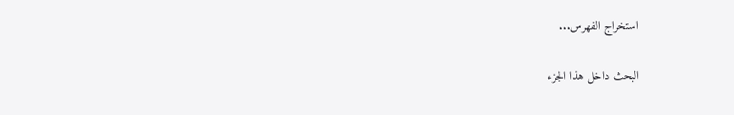استخراج الفهرس...

البحث داخل هذا الجزء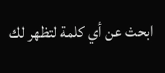ابحث عن أي كلمة لتظهر لك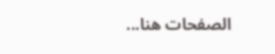الصفحات هنا...